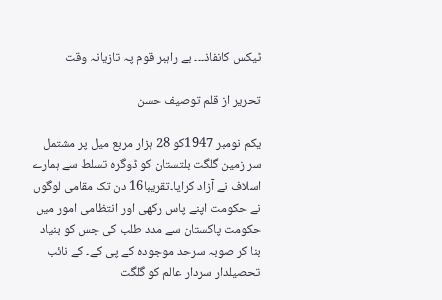ٹیکس کانفاذ۔۔۔ بے راہبر قوم پہ تازیانہ وقت

تحریر از قلم توصیف حسن

یکم نومبر 1947کو 28 ہزار مربع میل پر مشتمل سر زمین گلگت بلتستان کو ڈوگرہ تسلط سے ہمارے اسلاف نے آزاد کرایا۔تقریبا16 دن تک مقامی لوگوں نے حکومت اپنے پاس رکھی اور انتظامی امور میں حکومت پاکستان سے مدد طلب کی جس کو بنیاد بنا کر صوبہ سرحد موجودہ کے پی کے۔ کے نائب تحصیلدار سردار عالم کو گلگت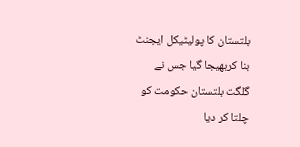بلتستان کا پولیٹیکل ایجنٹ بنا کربھیجا گیا جس نے گلگت بلتستان حکومت کو چلتا کر دیا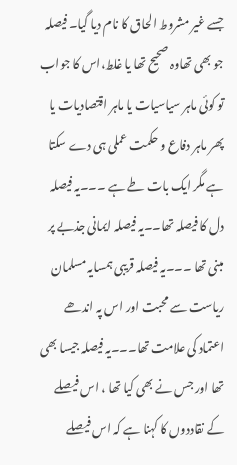جسے غیر مشروط الحاق کا نام دیا گیا۔ فیصلہ جو بھی تھاوہ صحیح تھا یا غلط،اس کا جواب تو کوئی ماہر سیاسیات یا ماہر اقتصادیات یا پھر ماہر دفاع و حکمت عملی ہی دے سکتا ہے مگر ایک بات طے ہے ۔۔۔یہ فیصلہ دل کا فیصلہ تھا۔۔یہ فیصلہ ایمانی جذبے پر مبنی تھا ۔۔۔یہ فیصلہ قریبی ہمسایہ مسلمان ریاست سے محبت اور اس پہ اندھے اعتماد کی علامت تھا۔۔۔یہ فیصلہ جیسا بھی تھا اور جس نے بھی کیا تھا ، اس فیصلے کے نقاددوں کا کہنا ہے کہ اس فیصلے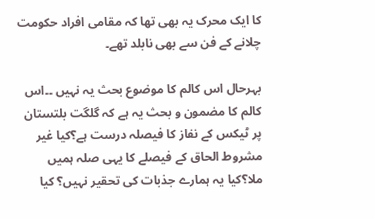کا ایک محرک یہ بھی تھا کہ مقامی افراد حکومت چلانے کے فن سے بھی نابلد تھے۔

بہرحال اس کالم کا موضوع بحث یہ نہیں ۔۔اس کالم کا مضمون و بحث یہ ہے کہ گلگت بلتستان پر ٹیکس کے نفاز کا فیصلہ درست ہے؟کیا غیر مشروط الحاق کے فیصلے کا یہی صلہ ہمیں ملا؟کیا یہ ہمارے جذبات کی تحقیر نہیں؟ کیا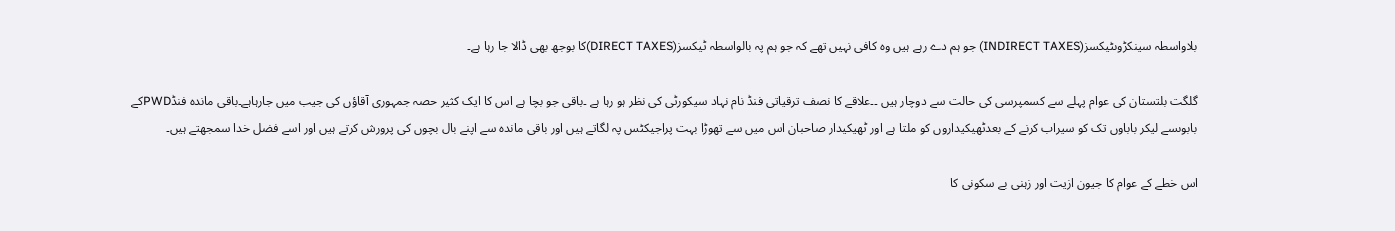بلاواسطہ سینکڑوںٹیکسز(INDIRECT TAXES) جو ہم دے رہے ہیں وہ کافی نہیں تھے کہ جو ہم پہ بالواسطہ ٹیکسز(DIRECT TAXES)کا بوجھ بھی ڈالا جا رہا ہے۔

گلگت بلتستان کی عوام پہلے سے کسمپرسی کی حالت سے دوچار ہیں ۔۔علاقے کا نصف ترقیاتی فنڈ نام نہاد سیکورٹی کی نظر ہو رہا ہے ۔باقی جو بچا ہے اس کا ایک کثیر حصہ جمہوری آقاؤں کی جیب میں جارہاہے۔باقی ماندہ فنڈPWDکے بابوںسے لیکر باباوں تک کو سیراب کرنے کے بعدٹھیکیداروں کو ملتا ہے اور ٹھیکیدار صاحبان اس میں سے تھوڑا بہت پراجیکٹس پہ لگاتے ہیں اور باقی ماندہ سے اپنے بال بچوں کی پرورش کرتے ہیں اور اسے فضل خدا سمجھتے ہیں۔

اس خطے کے عوام کا جیون ازیت اور زہنی بے سکونی کا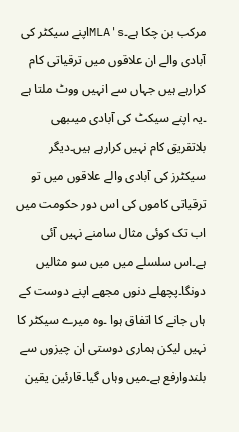مرکب بن چکا ہے۔MLA'sاپنے سیکٹر کی آبادی والے ان علاقوں میں ترقیاتی کام کرارہے ہیں جہاں سے انہیں ووٹ ملتا ہے ۔یہ اپنے سیکٹ کی آبادی میںبھی بلاتقریق کام نہیں کرارہے ہیں۔دیگر سیکٹرز کی آبادی والے علاقوں میں تو ترقیاتی کاموں کی اس دور حکومت میں اب تک کوئی مثال سامنے نہیں آئی ہے۔اس سلسلے میں میں سو مثالیں دونگا۔پچھلے دنوں مجھے اپنے دوست کے ہاں جانے کا اتفاق ہوا ۔وہ میرے سیکٹر کا نہیں لیکن ہماری دوستی ان چیزوں سے بلندوارفع ہے۔میں وہاں گیا۔قارئین یقین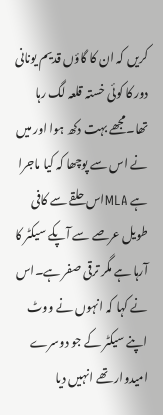کریں کہ ان کا گاؤں قدیم یونانی دور کا کوئی خستہ قلعہ لگ رہا تھا۔مجھے بہت دکھ ہوا اور میں نے اس سے پوچھا کہ کیا ماجرا ہے MLAاس حلقے سے کافی طویل عرصے سے آپکے سیکٹر کا آرہا ہے مگر ترقی صفر ہے۔اس نے کہا کہ انہوں نے ووٹ اپنے سیکٹر کے جو دوسرے امیدوار تھے انہیں دیا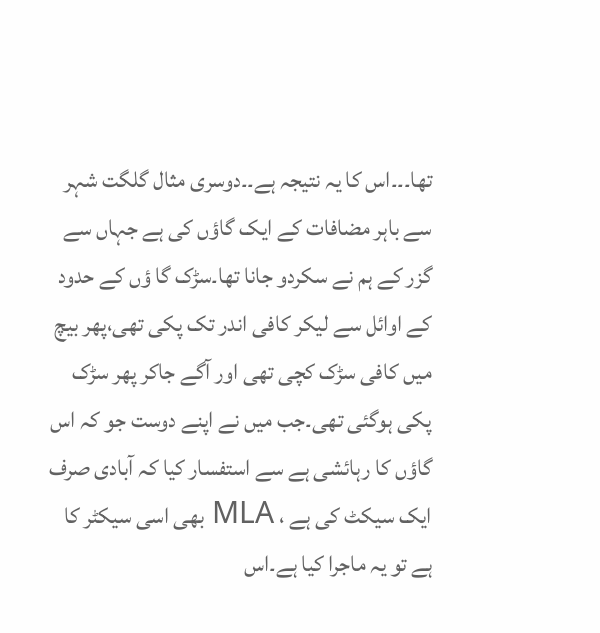تھا۔۔۔اس کا یہ نتیجہ ہے۔۔دوسری مثال گلگت شہر سے باہر مضافات کے ایک گاؤں کی ہے جہاں سے گزر کے ہم نے سکردو جانا تھا۔سڑک گا ؤں کے حدود کے اوائل سے لیکر کافی اندر تک پکی تھی،پھر بیچ میں کافی سڑک کچی تھی اور آگے جاکر پھر سڑک پکی ہوگئی تھی۔جب میں نے اپنے دوست جو کہ اس گاؤں کا رہائشی ہے سے استفسار کیا کہ آبادی صرف ایک سیکٹ کی ہے ، MLA بھی اسی سیکٹر کا ہے تو یہ ماجرا کیا ہے۔اس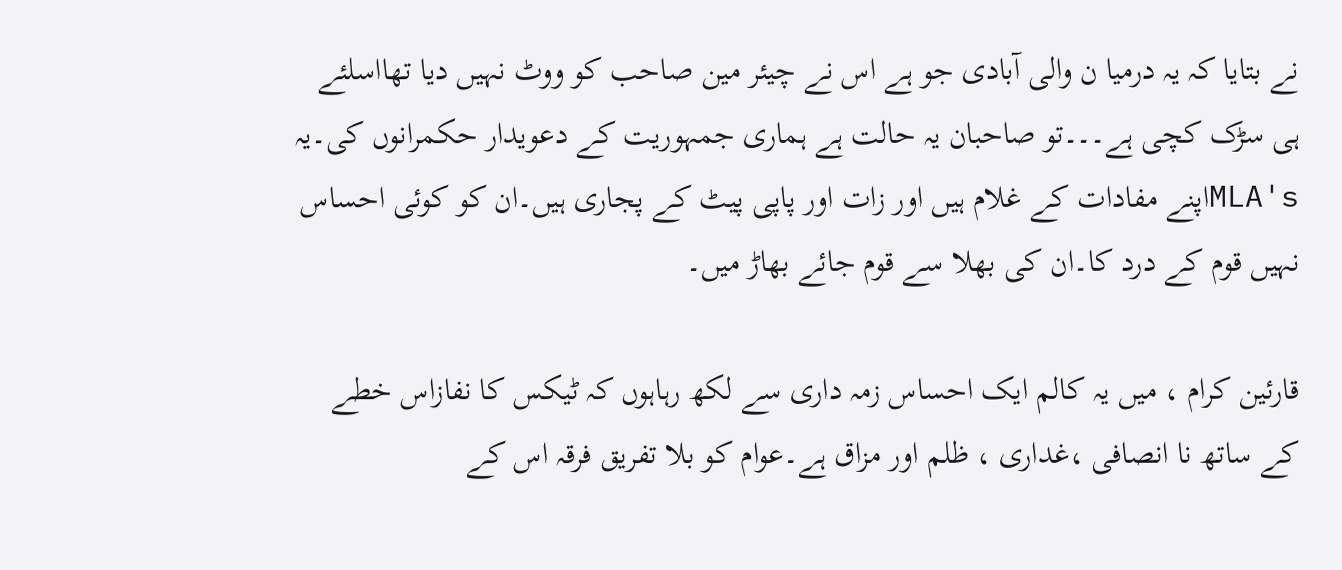نے بتایا کہ یہ درمیا ن والی آبادی جو ہے اس نے چیئر مین صاحب کو ووٹ نہیں دیا تھااسلئے ہی سڑک کچی ہے۔۔۔تو صاحبان یہ حالت ہے ہماری جمہوریت کے دعویدار حکمرانوں کی۔یہ MLA'sاپنے مفادات کے غلام ہیں اور زات اور پاپی پیٹ کے پجاری ہیں۔ان کو کوئی احساس نہیں قوم کے درد کا۔ان کی بھلا سے قوم جائے بھاڑ میں۔

قارئین کرام ، میں یہ کالم ایک احساس زمہ داری سے لکھ رہاہوں کہ ٹیکس کا نفازاس خطے کے ساتھ نا انصافی ،غداری ، ظلم اور مزاق ہے۔عوام کو بلا تفریق فرقہ اس کے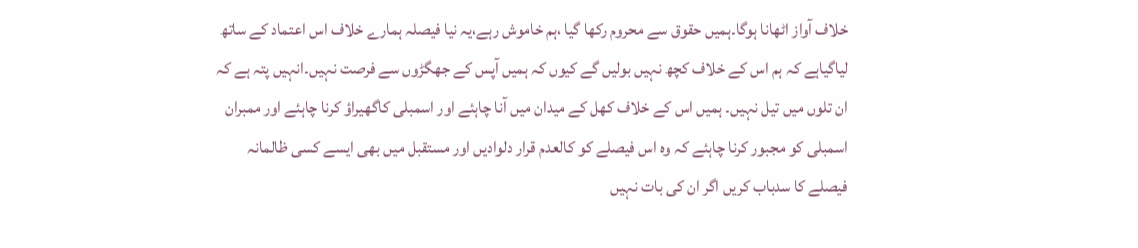خلاف آواز اٹھانا ہوگا۔ہمیں حقوق سے محروم رکھا گیا ،ہم خاموش رہے،یہ نیا فیصلہ ہمارے خلاف اس اعتماد کے ساتھ لیاگیاہے کہ ہم اس کے خلاف کچھ نہیں بولیں گے کیوں کہ ہمیں آپس کے جھگڑوں سے فرصت نہیں۔انہیں پتہ ہے کہ ان تلوں میں تیل نہیں۔ ہمیں اس کے خلاف کھل کے میدان میں آنا چاہئے اور اسمبلی کاگھیراؤ کرنا چاہئے اور ممبران اسمبلی کو مجبور کرنا چاہئے کہ وہ اس فیصلے کو کالعدم قرار دلوادیں اور مستقبل میں بھی ایسے کسی ظالمانہ فیصلے کا سدباب کریں اگر ان کی بات نہیں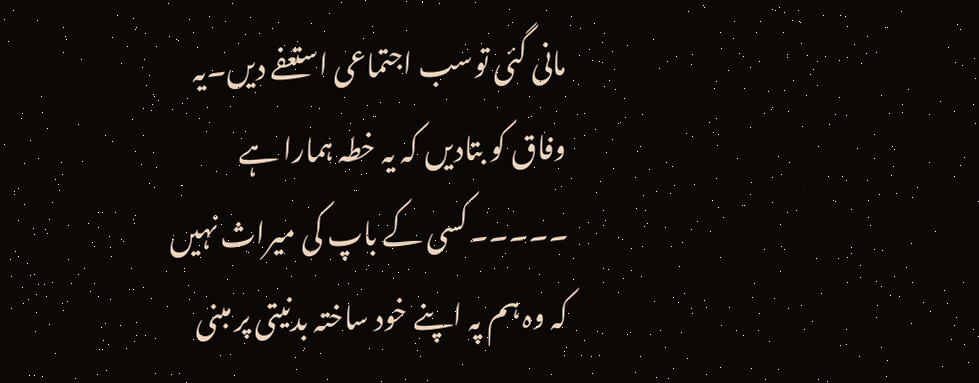مانی گئی توسب اجتماعی استعفے دیں۔یہ وفاق کو بتادیں کہ یہ خطہ ہمارا ہے ۔۔۔۔۔کسی کے باپ کی میراث نہیں کہ وہ ہم پہ اپنے خود ساختہ بدنیتی پر مبنی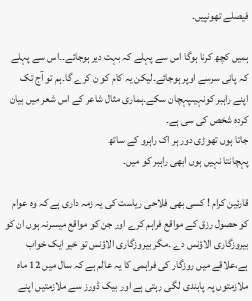فیصلے تھونپیں۔

ہمیں کچھ کرنا ہوگا اس سے پہلے کہ بہت دیر ہوجائے۔۔اس سے پہلے کہ پانی سرسے اوپر ہوجائے۔لیکن یہ کام کو ن کرے گا۔ہم تو آج تک اپنے راہبر کونہیںپہچان سکے۔ہماری مثال شاعر کے اس شعر میں بیان کردہ شخص کی سی ہے۔
جاتا ہوں تھوڑی دور ہر اک راہرو کے ساتھ
پہچانتا نہیں ہوں ابھی راہبر کو میں۔

قارئین کرام ! کسی بھی فلاحی ریاست کی یہ زمہ داری ہے کہ وہ عوام کو حصول رزق کے مواقع فراہم کرے اور جن کو مواقع میسرنہ ہوں ان کو بیروزگاری الاؤنس دے ۔مگر بیروزگاری الاؤنس تو خیر ایک خواب ہے،علاقے میں روزگار کی فراہمی کا یہ عالم ہے کہ سال میں 12 ماہ ملازمتوں پہ پابندی لگی رہتی ہے اور بیک ڈورز سے ملازمتیں اپنے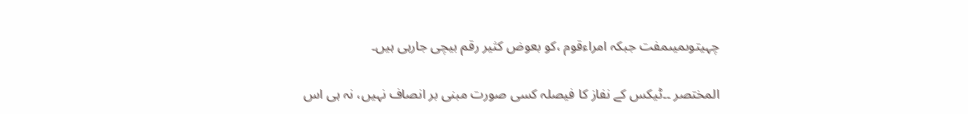چہیتوںمیںمفت جبکہ امراءقوم ،کو بعوض کثیر رقم بیچی جارہی ہیں۔

المختصر ۔۔ٹیکس کے نفاز کا فیصلہ کسی صورت مبنی بر انصاف نہیں، نہ ہی اس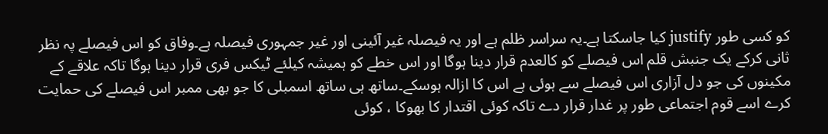کو کسی طور justify کیا جاسکتا ہے۔یہ سراسر ظلم ہے اور یہ فیصلہ غیر آئینی اور غیر جمہوری فیصلہ ہے۔وفاق کو اس فیصلے پہ نظر ثانی کرکے یک جنبش قلم اس فیصلے کو کالعدم قرار دینا ہوگا اور اس خطے کو ہمیشہ کیلئے ٹیکس فری قرار دینا ہوگا تاکہ علاقے کے مکینوں کی جو دل آزاری اس فیصلے سے ہوئی ہے اس کا ازالہ ہوسکے۔ساتھ ہی ساتھ اسمبلی کا جو بھی ممبر اس فیصلے کی حمایت کرے اسے قوم اجتماعی طور پر غدار قرار دے تاکہ کوئی اقتدار کا بھوکا ، کوئی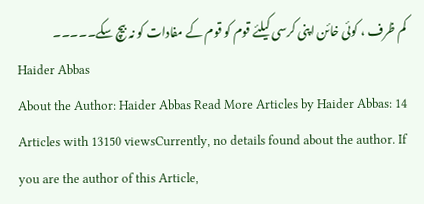کم ظرف ، کوئی خائن اپنی کرسی کیلئے قوم کو قوم کے مفادات کو نہ بیچ سکے۔۔۔۔۔
Haider Abbas
About the Author: Haider Abbas Read More Articles by Haider Abbas: 14 Articles with 13150 viewsCurrently, no details found about the author. If you are the author of this Article,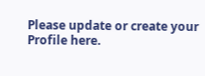Please update or create your Profile here.